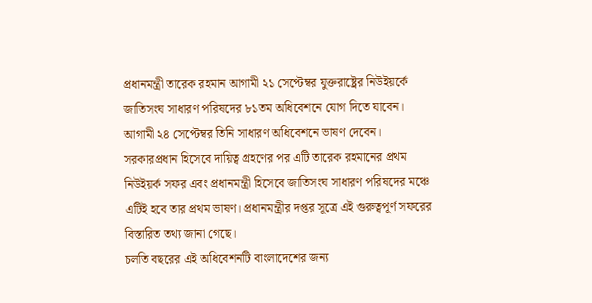প্রধানমন্ত্রী তারেক রহমান আগামী ২১ সেপ্টেম্বর যুক্তরাষ্ট্রের নিউইয়র্কে জাতিসংঘ সাধারণ পরিষদের ৮১তম অধিবেশনে যোগ দিতে যাবেন। আগামী ২৪ সেপ্টেম্বর তিনি সাধারণ অধিবেশনে ভাষণ দেবেন। সরকারপ্রধান হিসেবে দায়িত্ব গ্রহণের পর এটি তারেক রহমানের প্রথম নিউইয়র্ক সফর এবং প্রধানমন্ত্রী হিসেবে জাতিসংঘ সাধারণ পরিষদের মঞ্চে এটিই হবে তার প্রথম ভাষণ। প্রধানমন্ত্রীর দপ্তর সূত্রে এই গুরুত্বপূর্ণ সফরের বিস্তারিত তথ্য জানা গেছে।
চলতি বছরের এই অধিবেশনটি বাংলাদেশের জন্য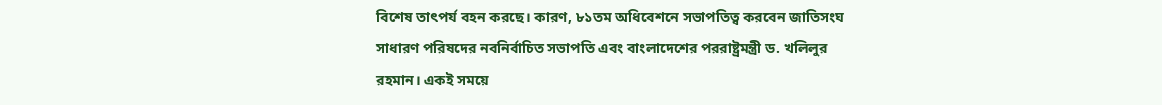বিশেষ তাৎপর্য বহন করছে। কারণ, ৮১তম অধিবেশনে সভাপতিত্ব করবেন জাতিসংঘ সাধারণ পরিষদের নবনির্বাচিত সভাপতি এবং বাংলাদেশের পররাষ্ট্রমন্ত্রী ড. খলিলুর রহমান। একই সময়ে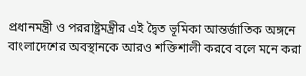প্রধানমন্ত্রী ও পররাষ্ট্রমন্ত্রীর এই দ্বৈত ভূমিকা আন্তর্জাতিক অঙ্গনে বাংলাদেশের অবস্থানকে আরও শক্তিশালী করবে বলে মনে করা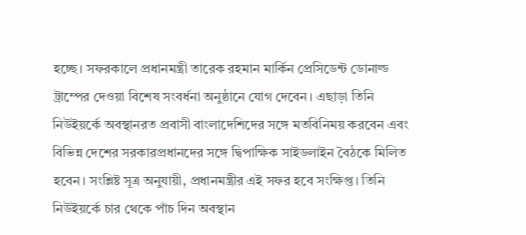হচ্ছে। সফরকালে প্রধানমন্ত্রী তারেক রহমান মার্কিন প্রেসিডেন্ট ডোনাল্ড ট্রাম্পের দেওয়া বিশেষ সংবর্ধনা অনুষ্ঠানে যোগ দেবেন। এছাড়া তিনি নিউইয়র্কে অবস্থানরত প্রবাসী বাংলাদেশিদের সঙ্গে মতবিনিময় করবেন এবং বিভিন্ন দেশের সরকারপ্রধানদের সঙ্গে দ্বিপাক্ষিক সাইডলাইন বৈঠকে মিলিত হবেন। সংশ্লিষ্ট সূত্র অনুযায়ী, প্রধানমন্ত্রীর এই সফর হবে সংক্ষিপ্ত। তিনি নিউইয়র্কে চার থেকে পাঁচ দিন অবস্থান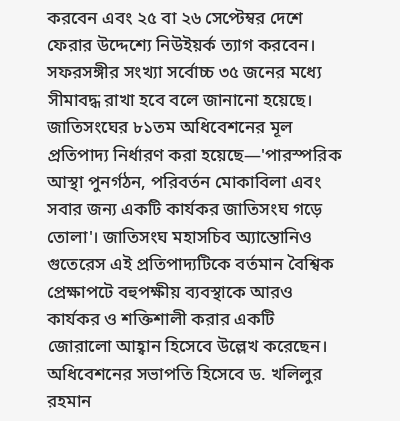করবেন এবং ২৫ বা ২৬ সেপ্টেম্বর দেশে ফেরার উদ্দেশ্যে নিউইয়র্ক ত্যাগ করবেন। সফরসঙ্গীর সংখ্যা সর্বোচ্চ ৩৫ জনের মধ্যে সীমাবদ্ধ রাখা হবে বলে জানানো হয়েছে।
জাতিসংঘের ৮১তম অধিবেশনের মূল প্রতিপাদ্য নির্ধারণ করা হয়েছে—'পারস্পরিক আস্থা পুনর্গঠন, পরিবর্তন মোকাবিলা এবং সবার জন্য একটি কার্যকর জাতিসংঘ গড়ে তোলা'। জাতিসংঘ মহাসচিব অ্যান্তোনিও গুতেরেস এই প্রতিপাদ্যটিকে বর্তমান বৈশ্বিক প্রেক্ষাপটে বহুপক্ষীয় ব্যবস্থাকে আরও কার্যকর ও শক্তিশালী করার একটি জোরালো আহ্বান হিসেবে উল্লেখ করেছেন।
অধিবেশনের সভাপতি হিসেবে ড. খলিলুর রহমান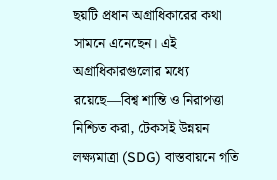ছয়টি প্রধান অগ্রাধিকারের কথা সামনে এনেছেন। এই অগ্রাধিকারগুলোর মধ্যে রয়েছে—বিশ্ব শান্তি ও নিরাপত্তা নিশ্চিত করা, টেকসই উন্নয়ন লক্ষ্যমাত্রা (SDG) বাস্তবায়নে গতি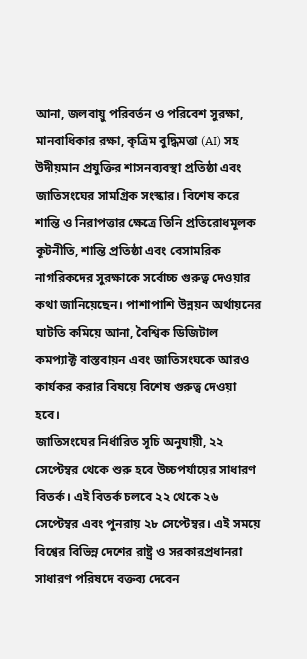আনা, জলবায়ু পরিবর্তন ও পরিবেশ সুরক্ষা, মানবাধিকার রক্ষা, কৃত্রিম বুদ্ধিমত্তা (AI) সহ উদীয়মান প্রযুক্তির শাসনব্যবস্থা প্রতিষ্ঠা এবং জাতিসংঘের সামগ্রিক সংস্কার। বিশেষ করে শান্তি ও নিরাপত্তার ক্ষেত্রে তিনি প্রতিরোধমূলক কূটনীতি, শান্তি প্রতিষ্ঠা এবং বেসামরিক নাগরিকদের সুরক্ষাকে সর্বোচ্চ গুরুত্ব দেওয়ার কথা জানিয়েছেন। পাশাপাশি উন্নয়ন অর্থায়নের ঘাটতি কমিয়ে আনা, বৈশ্বিক ডিজিটাল কমপ্যাক্ট বাস্তবায়ন এবং জাতিসংঘকে আরও কার্যকর করার বিষয়ে বিশেষ গুরুত্ব দেওয়া হবে।
জাতিসংঘের নির্ধারিত সূচি অনুযায়ী, ২২ সেপ্টেম্বর থেকে শুরু হবে উচ্চপর্যায়ের সাধারণ বিতর্ক। এই বিতর্ক চলবে ২২ থেকে ২৬ সেপ্টেম্বর এবং পুনরায় ২৮ সেপ্টেম্বর। এই সময়ে বিশ্বের বিভিন্ন দেশের রাষ্ট্র ও সরকারপ্রধানরা সাধারণ পরিষদে বক্তব্য দেবেন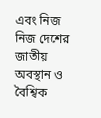এবং নিজ নিজ দেশের জাতীয় অবস্থান ও বৈশ্বিক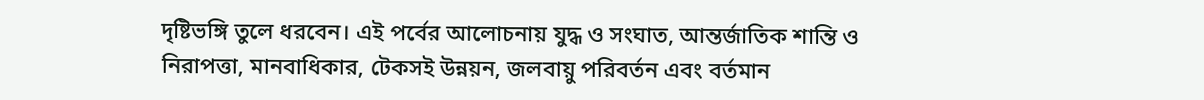দৃষ্টিভঙ্গি তুলে ধরবেন। এই পর্বের আলোচনায় যুদ্ধ ও সংঘাত, আন্তর্জাতিক শান্তি ও নিরাপত্তা, মানবাধিকার, টেকসই উন্নয়ন, জলবায়ু পরিবর্তন এবং বর্তমান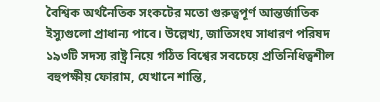বৈশ্বিক অর্থনৈতিক সংকটের মতো গুরুত্বপূর্ণ আন্তর্জাতিক ইস্যুগুলো প্রাধান্য পাবে। উল্লেখ্য, জাতিসংঘ সাধারণ পরিষদ ১৯৩টি সদস্য রাষ্ট্র নিয়ে গঠিত বিশ্বের সবচেয়ে প্রতিনিধিত্বশীল বহুপক্ষীয় ফোরাম, যেখানে শান্তি,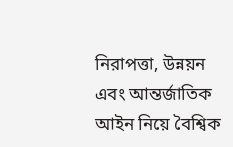নিরাপত্তা, উন্নয়ন এবং আন্তর্জাতিক আইন নিয়ে বৈশ্বিক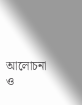আলোচনা ও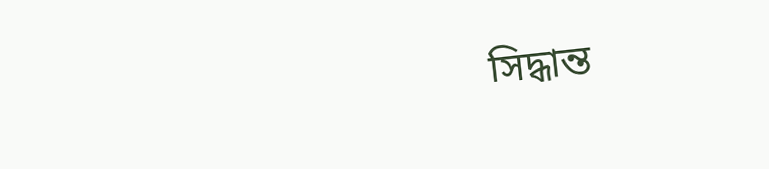সিদ্ধান্ত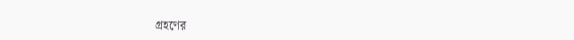গ্রহণের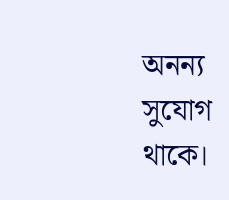অনন্য সুযোগ থাকে।